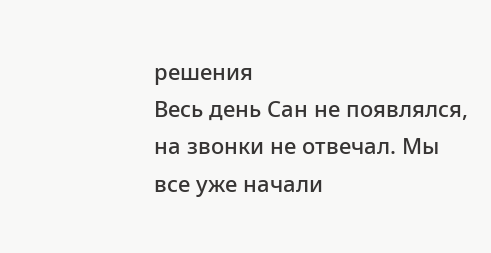решения
Весь день Сан не появлялся, на звонки не отвечал. Мы все уже начали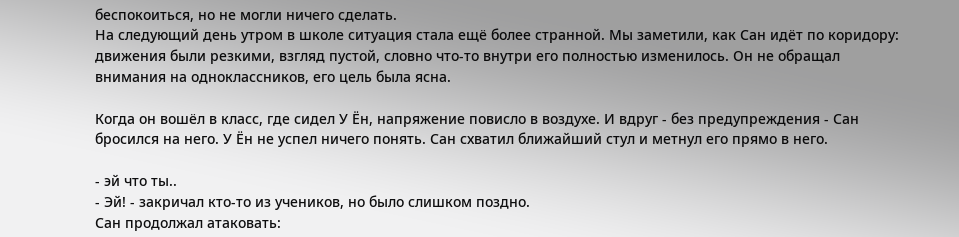беспокоиться, но не могли ничего сделать.
На следующий день утром в школе ситуация стала ещё более странной. Мы заметили, как Сан идёт по коридору: движения были резкими, взгляд пустой, словно что-то внутри его полностью изменилось. Он не обращал внимания на одноклассников, его цель была ясна.

Когда он вошёл в класс, где сидел У Ён, напряжение повисло в воздухе. И вдруг - без предупреждения - Сан бросился на него. У Ён не успел ничего понять. Сан схватил ближайший стул и метнул его прямо в него.

- эй что ты..
- Эй! - закричал кто-то из учеников, но было слишком поздно.
Сан продолжал атаковать: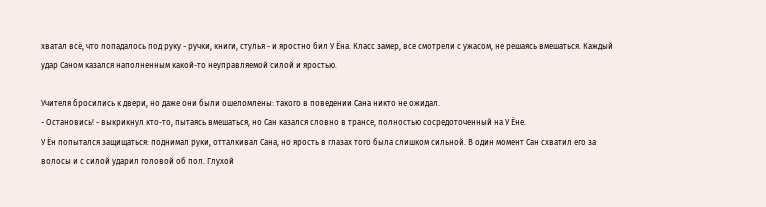хватал всё, что попадалось под руку - ручки, книги, стулья - и яростно бил У Ёна. Класс замер, все смотрели с ужасом, не решаясь вмешаться. Каждый удар Саном казался наполненным какой-то неуправляемой силой и яростью.

Учителя бросились к двери, но даже они были ошеломлены: такого в поведении Сана никто не ожидал.
- Остановись! - выкрикнул кто-то, пытаясь вмешаться, но Сан казался словно в трансе, полностью сосредоточенный на У Ёне.
У Ён попытался защищаться: поднимал руки, отталкивал Сана, но ярость в глазах того была слишком сильной. В один момент Сан схватил его за волосы и с силой ударил головой об пол. Глухой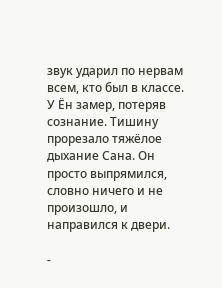звук ударил по нервам всем, кто был в классе.
У Ён замер, потеряв сознание. Тишину прорезало тяжёлое дыхание Сана. Он просто выпрямился, словно ничего и не произошло, и направился к двери.

-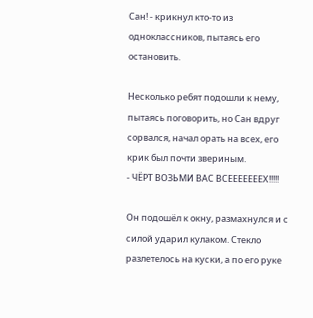Сан! - крикнул кто-то из одноклассников, пытаясь его остановить.

Несколько ребят подошли к нему, пытаясь поговорить, но Сан вдруг сорвался, начал орать на всех, его крик был почти звериным.
- ЧЁРТ ВОЗЬМИ ВАС ВСЕЕЕЕЕЕЕХ!!!!!

Он подошёл к окну, размахнулся и с силой ударил кулаком. Стекло разлетелось на куски, а по его руке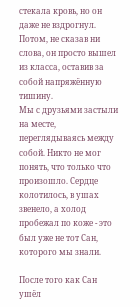стекала кровь, но он даже не вздрогнул.
Потом, не сказав ни слова, он просто вышел из класса, оставив за собой напряжённую тишину.
Мы с друзьями застыли на месте, переглядываясь между собой. Никто не мог понять, что только что произошло. Сердце колотилось, в ушах звенело, а холод пробежал по коже - это был уже не тот Сан, которого мы знали.

После того как Сан ушёл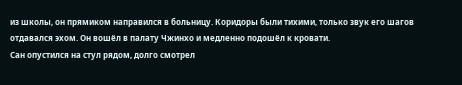из школы, он прямиком направился в больницу. Коридоры были тихими, только звук его шагов отдавался эхом. Он вошёл в палату Чжинхо и медленно подошёл к кровати.
Сан опустился на стул рядом, долго смотрел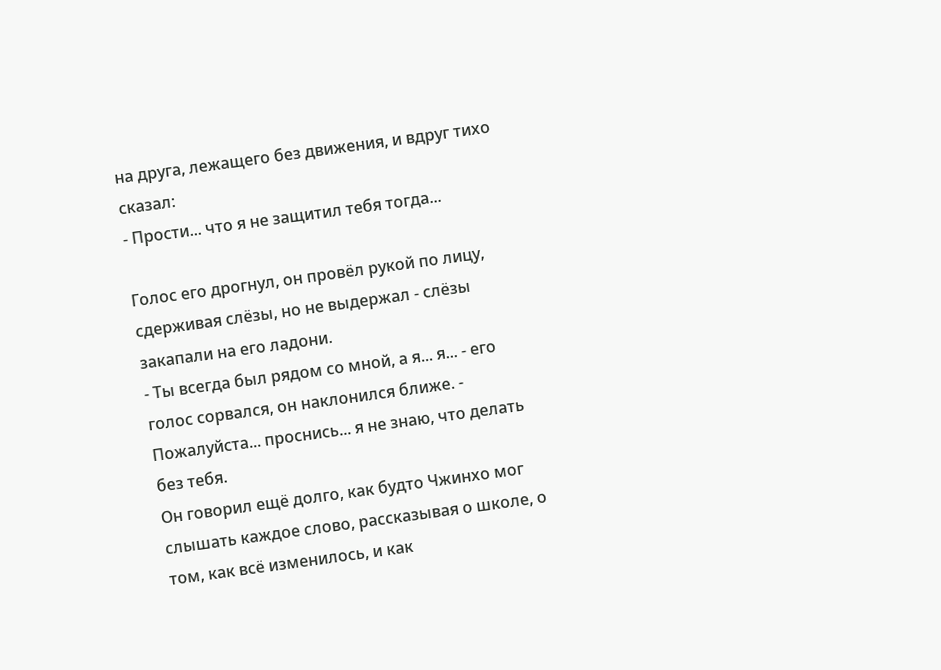на друга, лежащего без движения, и вдруг тихо сказал:
- Прости... что я не защитил тебя тогда...

Голос его дрогнул, он провёл рукой по лицу, сдерживая слёзы, но не выдержал - слёзы закапали на его ладони.
- Ты всегда был рядом со мной, а я... я... - его голос сорвался, он наклонился ближе. - Пожалуйста... проснись... я не знаю, что делать без тебя.
Он говорил ещё долго, как будто Чжинхо мог слышать каждое слово, рассказывая о школе, о том, как всё изменилось, и как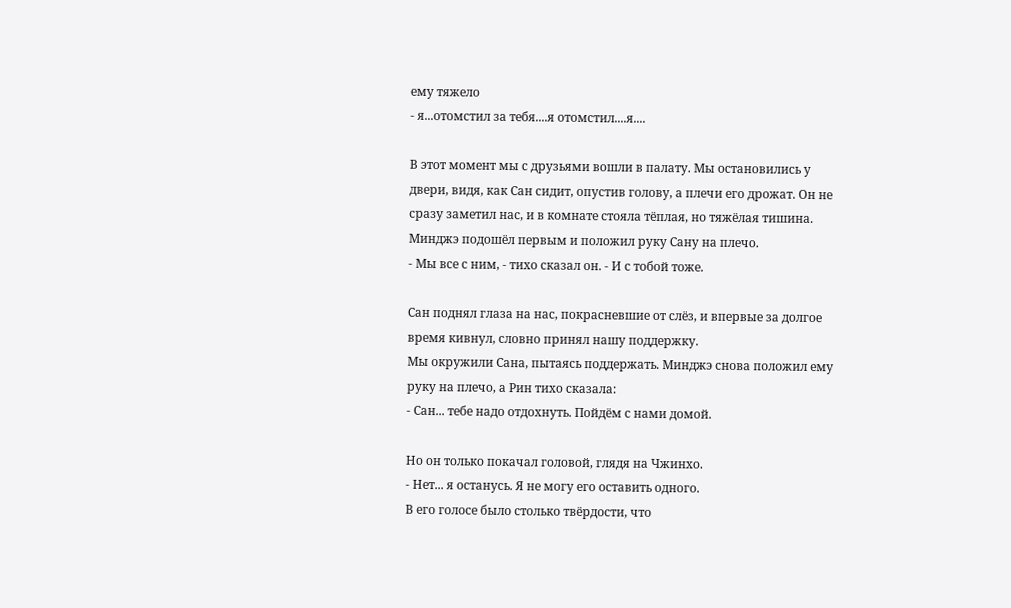ему тяжело
- я...отомстил за тебя....я отомстил....я....

В этот момент мы с друзьями вошли в палату. Мы остановились у двери, видя, как Сан сидит, опустив голову, а плечи его дрожат. Он не сразу заметил нас, и в комнате стояла тёплая, но тяжёлая тишина.
Минджэ подошёл первым и положил руку Сану на плечо.
- Мы все с ним, - тихо сказал он. - И с тобой тоже.

Сан поднял глаза на нас, покрасневшие от слёз, и впервые за долгое время кивнул, словно принял нашу поддержку.
Мы окружили Сана, пытаясь поддержать. Минджэ снова положил ему руку на плечо, а Рин тихо сказала:
- Сан... тебе надо отдохнуть. Пойдём с нами домой.

Но он только покачал головой, глядя на Чжинхо.
- Нет... я останусь. Я не могу его оставить одного.
В его голосе было столько твёрдости, что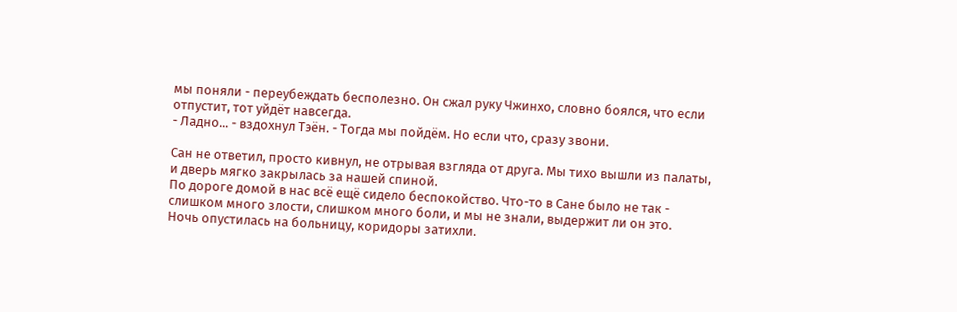мы поняли - переубеждать бесполезно. Он сжал руку Чжинхо, словно боялся, что если отпустит, тот уйдёт навсегда.
- Ладно... - вздохнул Тэён. - Тогда мы пойдём. Но если что, сразу звони.

Сан не ответил, просто кивнул, не отрывая взгляда от друга. Мы тихо вышли из палаты, и дверь мягко закрылась за нашей спиной.
По дороге домой в нас всё ещё сидело беспокойство. Что-то в Сане было не так - слишком много злости, слишком много боли, и мы не знали, выдержит ли он это.
Ночь опустилась на больницу, коридоры затихли.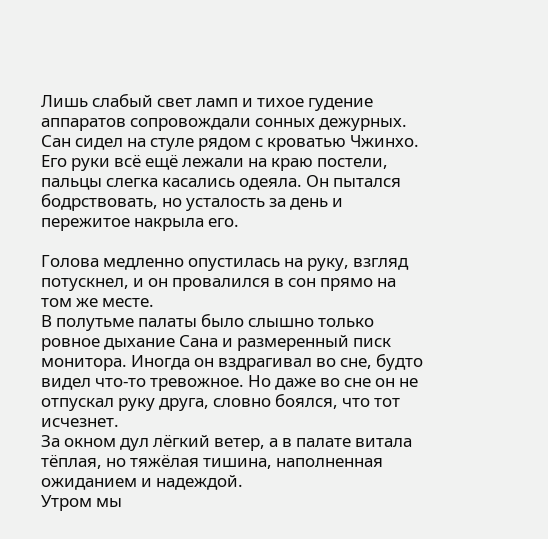Лишь слабый свет ламп и тихое гудение аппаратов сопровождали сонных дежурных.
Сан сидел на стуле рядом с кроватью Чжинхо. Его руки всё ещё лежали на краю постели, пальцы слегка касались одеяла. Он пытался бодрствовать, но усталость за день и пережитое накрыла его.

Голова медленно опустилась на руку, взгляд потускнел, и он провалился в сон прямо на том же месте.
В полутьме палаты было слышно только ровное дыхание Сана и размеренный писк монитора. Иногда он вздрагивал во сне, будто видел что-то тревожное. Но даже во сне он не отпускал руку друга, словно боялся, что тот исчезнет.
За окном дул лёгкий ветер, а в палате витала тёплая, но тяжёлая тишина, наполненная ожиданием и надеждой.
Утром мы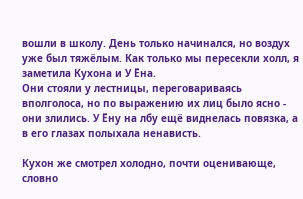вошли в школу. День только начинался, но воздух уже был тяжёлым. Как только мы пересекли холл, я заметила Кухона и У Ёна.
Они стояли у лестницы, переговариваясь вполголоса, но по выражению их лиц было ясно - они злились. У Ёну на лбу ещё виднелась повязка, а в его глазах полыхала ненависть.

Кухон же смотрел холодно, почти оценивающе, словно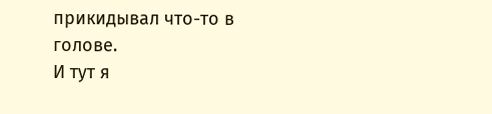прикидывал что-то в голове.
И тут я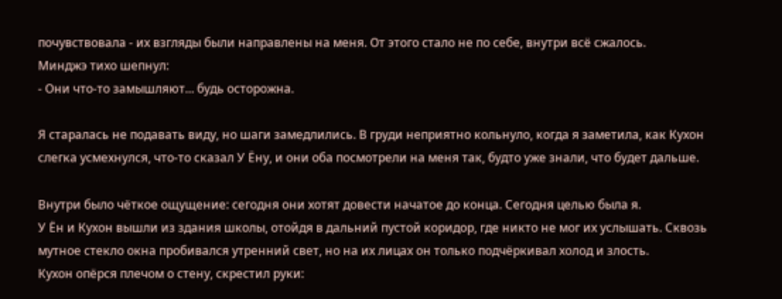почувствовала - их взгляды были направлены на меня. От этого стало не по себе, внутри всё сжалось.
Минджэ тихо шепнул:
- Они что-то замышляют... будь осторожна.

Я старалась не подавать виду, но шаги замедлились. В груди неприятно кольнуло, когда я заметила, как Кухон слегка усмехнулся, что-то сказал У Ёну, и они оба посмотрели на меня так, будто уже знали, что будет дальше.

Внутри было чёткое ощущение: сегодня они хотят довести начатое до конца. Сегодня целью была я.
У Ён и Кухон вышли из здания школы, отойдя в дальний пустой коридор, где никто не мог их услышать. Сквозь мутное стекло окна пробивался утренний свет, но на их лицах он только подчёркивал холод и злость.
Кухон опёрся плечом о стену, скрестил руки: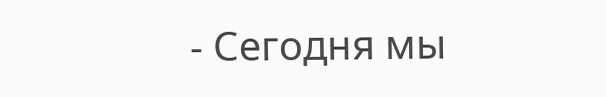- Сегодня мы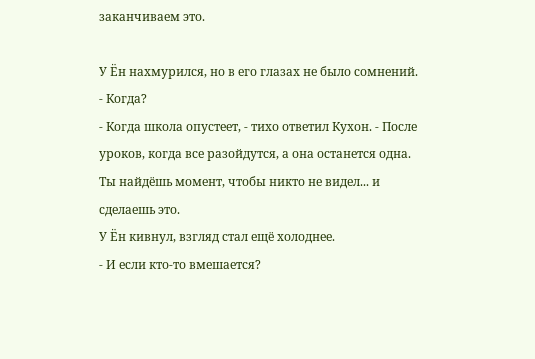заканчиваем это.

У Ён нахмурился, но в его глазах не было сомнений.
- Когда?
- Когда школа опустеет, - тихо ответил Кухон. - После уроков, когда все разойдутся, а она останется одна. Ты найдёшь момент, чтобы никто не видел... и сделаешь это.
У Ён кивнул, взгляд стал ещё холоднее.
- И если кто-то вмешается?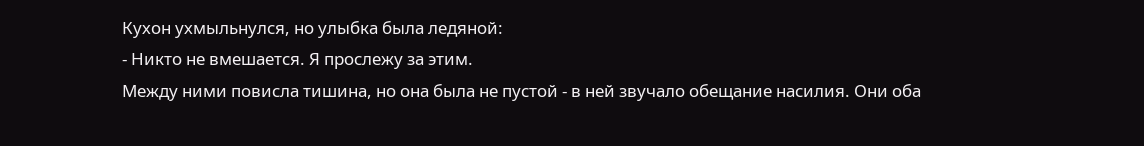Кухон ухмыльнулся, но улыбка была ледяной:
- Никто не вмешается. Я прослежу за этим.
Между ними повисла тишина, но она была не пустой - в ней звучало обещание насилия. Они оба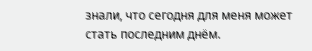знали, что сегодня для меня может стать последним днём.